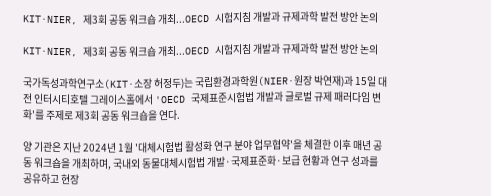KIT·NIER, 제3회 공동 워크숍 개최...OECD 시험지침 개발과 규제과학 발전 방안 논의

KIT·NIER, 제3회 공동 워크숍 개최...OECD 시험지침 개발과 규제과학 발전 방안 논의

국가독성과학연구소(KIT·소장 허정두)는 국립환경과학원(NIER·원장 박연재)과 15일 대전 인터시티호텔 그레이스홀에서 'OECD 국제표준시험법 개발과 글로벌 규제 패러다임 변화'를 주제로 제3회 공동 워크숍을 연다.

양 기관은 지난 2024년 1월 '대체시험법 활성화 연구 분야 업무협약'을 체결한 이후 매년 공동 워크숍을 개최하며, 국내외 동물대체시험법 개발·국제표준화·보급 현황과 연구 성과를 공유하고 현장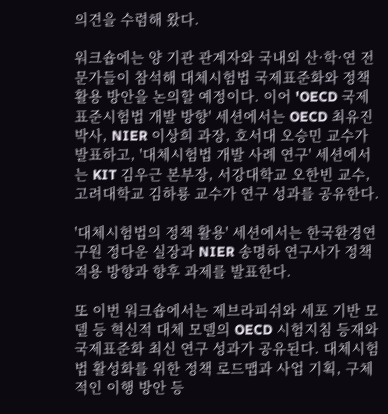의견을 수렴해 왔다.

워크숍에는 양 기관 관계자와 국내외 산·학·연 전문가들이 참석해 대체시험법 국제표준화와 정책 활용 방안을 논의할 예정이다. 이어 'OECD 국제표준시험법 개발 방향' 세션에서는 OECD 최유진 박사, NIER 이상희 과장, 호서대 오승민 교수가 발표하고, '대체시험법 개발 사례 연구' 세션에서는 KIT 김우근 본부장, 서강대학교 오한빈 교수, 고려대학교 김하룡 교수가 연구 성과를 공유한다.

'대체시험법의 정책 활용' 세션에서는 한국환경연구원 정다운 실장과 NIER 송명하 연구사가 정책 적용 방향과 향후 과제를 발표한다.

또 이번 워크숍에서는 제브라피쉬와 세포 기반 모델 등 혁신적 대체 모델의 OECD 시험지침 등재와 국제표준화 최신 연구 성과가 공유된다. 대체시험법 활성화를 위한 정책 로드맵과 사업 기획, 구체적인 이행 방안 등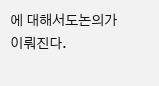에 대해서도논의가 이뤄진다.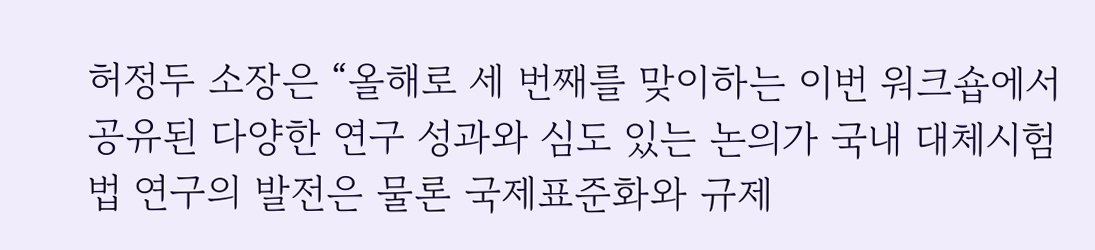허정두 소장은 “올해로 세 번째를 맞이하는 이번 워크숍에서 공유된 다양한 연구 성과와 심도 있는 논의가 국내 대체시험법 연구의 발전은 물론 국제표준화와 규제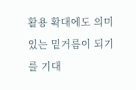활용 확대에도 의미 있는 밑거름이 되기를 기대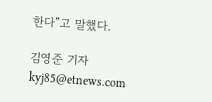한다”고 말했다.

김영준 기자 kyj85@etnews.com